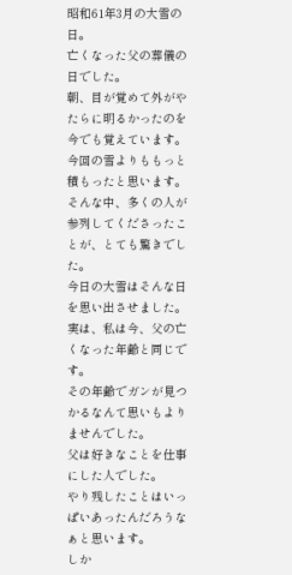昭和61年3月の大雪の日。
亡くなった父の葬儀の日でした。
朝、目が覚めて外がやたらに明るかったのを今でも覚えています。
今回の雪よりももっと積もったと思います。
そんな中、多くの人が参列してくださったことが、とても驚きでした。
今日の大雪はそんな日を思い出させました。
実は、私は今、父の亡くなった年齢と同じです。
その年齢でガンが見つかるなんて思いもよりませんでした。
父は好きなことを仕事にした人でした。
やり残したことはいっぱいあったんだろうなぁと思います。
しか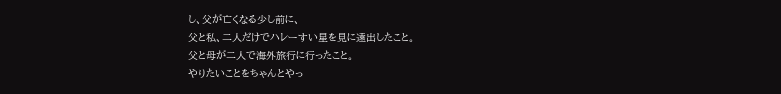し、父が亡くなる少し前に、
父と私、二人だけでハレーすい星を見に遠出したこと。
父と母が二人で海外旅行に行ったこと。
やりたいことをちゃんとやっ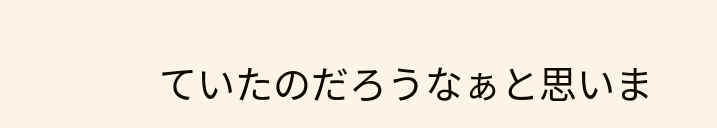ていたのだろうなぁと思いま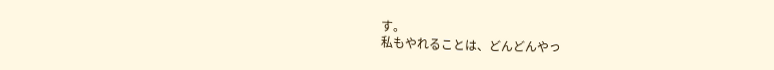す。
私もやれることは、どんどんやっ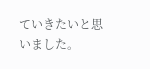ていきたいと思いました。